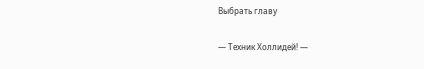Выбрать главу

— Техник Холлидей! —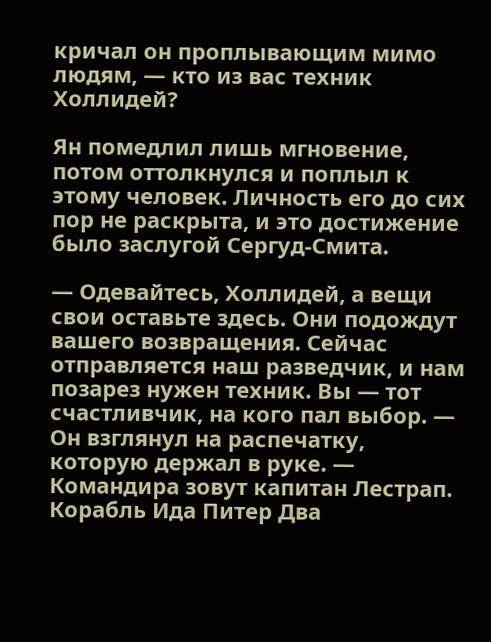кричал он проплывающим мимо людям, — кто из вас техник Холлидей?

Ян помедлил лишь мгновение, потом оттолкнулся и поплыл к этому человек. Личность его до сих пор не раскрыта, и это достижение было заслугой Сергуд-Смита.

— Одевайтесь, Холлидей, а вещи свои оставьте здесь. Они подождут вашего возвращения. Сейчас отправляется наш разведчик, и нам позарез нужен техник. Вы — тот счастливчик, на кого пал выбор. — Он взглянул на распечатку, которую держал в руке. — Командира зовут капитан Лестрап. Корабль Ида Питер Два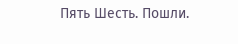Пять Шесть. Пошли.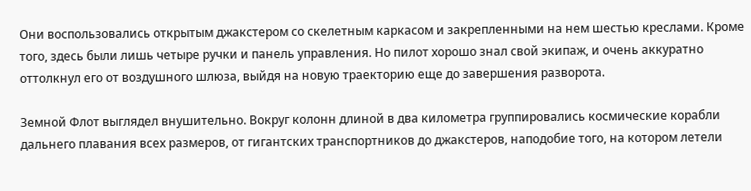Они воспользовались открытым джакстером со скелетным каркасом и закрепленными на нем шестью креслами. Кроме того, здесь были лишь четыре ручки и панель управления. Но пилот хорошо знал свой экипаж, и очень аккуратно оттолкнул его от воздушного шлюза, выйдя на новую траекторию еще до завершения разворота.

Земной Флот выглядел внушительно. Вокруг колонн длиной в два километра группировались космические корабли дальнего плавания всех размеров, от гигантских транспортников до джакстеров, наподобие того, на котором летели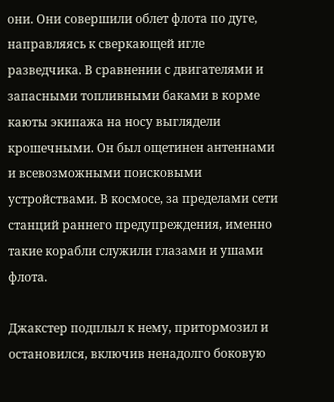они. Они совершили облет флота по дуге, направляясь к сверкающей игле разведчика. В сравнении с двигателями и запасными топливными баками в корме каюты экипажа на носу выглядели крошечными. Он был ощетинен антеннами и всевозможными поисковыми устройствами. В космосе, за пределами сети станций раннего предупреждения, именно такие корабли служили глазами и ушами флота.

Джакстер подплыл к нему, притормозил и остановился, включив ненадолго боковую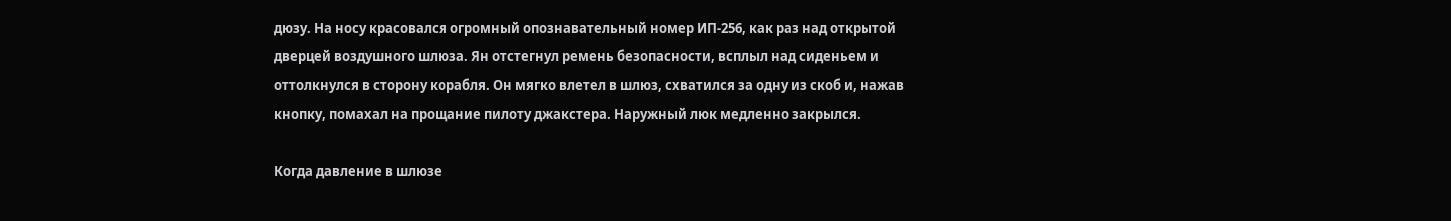дюзу. На носу красовался огромный опознавательный номер ИП-256, как раз над открытой дверцей воздушного шлюза. Ян отстегнул ремень безопасности, всплыл над сиденьем и оттолкнулся в сторону корабля. Он мягко влетел в шлюз, схватился за одну из скоб и, нажав кнопку, помахал на прощание пилоту джакстера. Наружный люк медленно закрылся.

Когда давление в шлюзе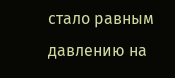стало равным давлению на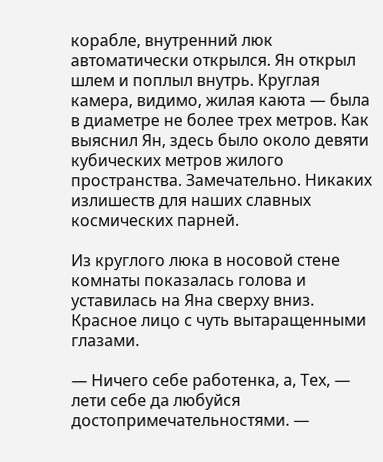корабле, внутренний люк автоматически открылся. Ян открыл шлем и поплыл внутрь. Круглая камера, видимо, жилая каюта — была в диаметре не более трех метров. Как выяснил Ян, здесь было около девяти кубических метров жилого пространства. Замечательно. Никаких излишеств для наших славных космических парней.

Из круглого люка в носовой стене комнаты показалась голова и уставилась на Яна сверху вниз. Красное лицо с чуть вытаращенными глазами.

— Ничего себе работенка, а, Тех, — лети себе да любуйся достопримечательностями. —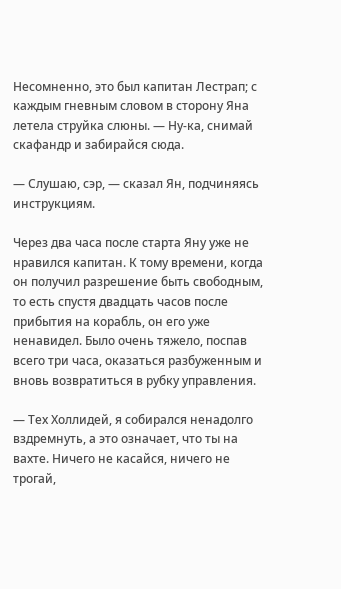Несомненно, это был капитан Лестрап; с каждым гневным словом в сторону Яна летела струйка слюны. — Ну-ка, снимай скафандр и забирайся сюда.

— Слушаю, сэр, — сказал Ян, подчиняясь инструкциям.

Через два часа после старта Яну уже не нравился капитан. К тому времени, когда он получил разрешение быть свободным, то есть спустя двадцать часов после прибытия на корабль, он его уже ненавидел. Было очень тяжело, поспав всего три часа, оказаться разбуженным и вновь возвратиться в рубку управления.

— Тех Холлидей, я собирался ненадолго вздремнуть, а это означает, что ты на вахте. Ничего не касайся, ничего не трогай,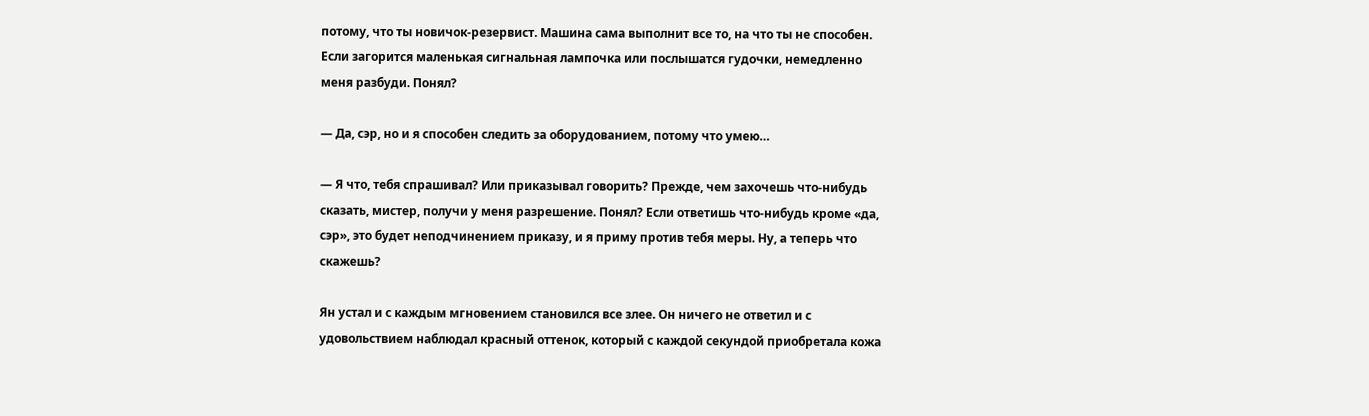потому, что ты новичок-резервист. Машина сама выполнит все то, на что ты не способен. Если загорится маленькая сигнальная лампочка или послышатся гудочки, немедленно меня разбуди. Понял?

— Да, сэр, но и я способен следить за оборудованием, потому что умею…

— Я что, тебя спрашивал? Или приказывал говорить? Прежде, чем захочешь что-нибудь сказать, мистер, получи у меня разрешение. Понял? Если ответишь что-нибудь кроме «да, сэр», это будет неподчинением приказу, и я приму против тебя меры. Ну, а теперь что скажешь?

Ян устал и с каждым мгновением становился все злее. Он ничего не ответил и с удовольствием наблюдал красный оттенок, который с каждой секундой приобретала кожа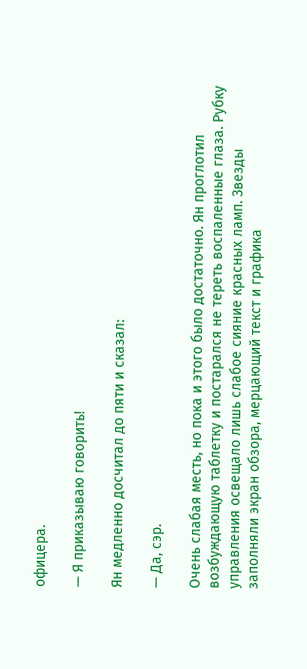офицера.

— Я приказываю говорить!

Ян медленно досчитал до пяти и сказал:

— Да, сэр.

Очень слабая месть, но пока и этого было достаточно. Ян проглотил возбуждающую таблетку и постарался не тереть воспаленные глаза. Рубку управления освещало лишь слабое сияние красных ламп. Звезды заполняли экран обзора, мерцающий текст и графика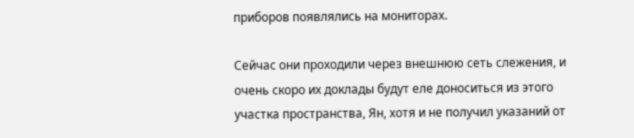приборов появлялись на мониторах.

Сейчас они проходили через внешнюю сеть слежения, и очень скоро их доклады будут еле доноситься из этого участка пространства, Ян, хотя и не получил указаний от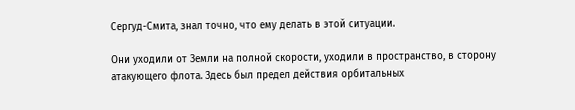Сергуд-Смита, знал точно, что ему делать в этой ситуации.

Они уходили от Земли на полной скорости, уходили в пространство, в сторону атакующего флота. Здесь был предел действия орбитальных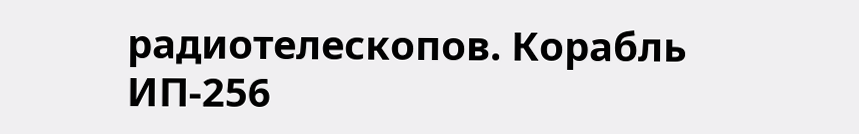радиотелескопов. Корабль ИП-256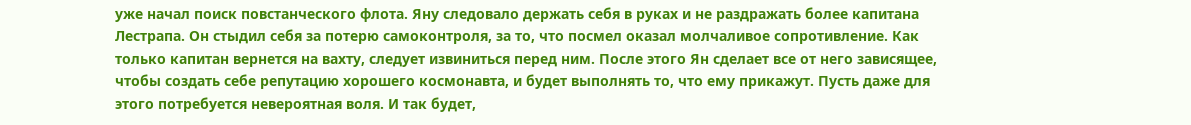уже начал поиск повстанческого флота. Яну следовало держать себя в руках и не раздражать более капитана Лестрапа. Он стыдил себя за потерю самоконтроля, за то, что посмел оказал молчаливое сопротивление. Как только капитан вернется на вахту, следует извиниться перед ним. После этого Ян сделает все от него зависящее, чтобы создать себе репутацию хорошего космонавта, и будет выполнять то, что ему прикажут. Пусть даже для этого потребуется невероятная воля. И так будет,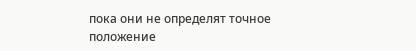пока они не определят точное положение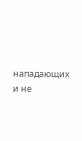нападающих и не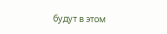будут в этом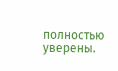полностью уверены.